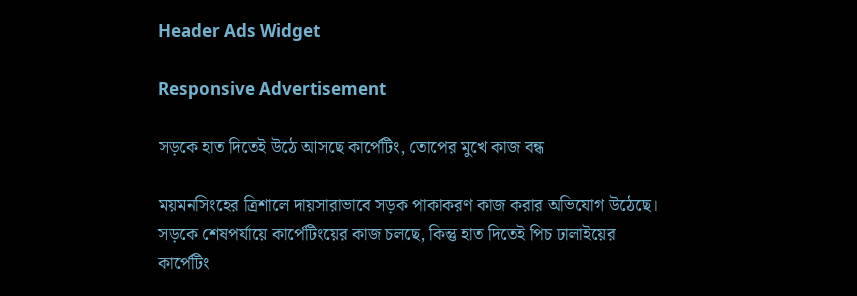Header Ads Widget

Responsive Advertisement

সড়কে হাত দিতেই উঠে আসছে কার্পেটিং, তোপের মুখে কাজ বন্ধ

ময়মনসিংহের ত্রিশালে দায়সারাভাবে সড়ক পাকাকরণ কাজ করার অভিযোগ উঠেছে।
সড়কে শেষপর্যায়ে কার্পেটিংয়ের কাজ চলছে, কিন্তু হাত দিতেই পিচ ঢালাইয়ের
কার্পেটিং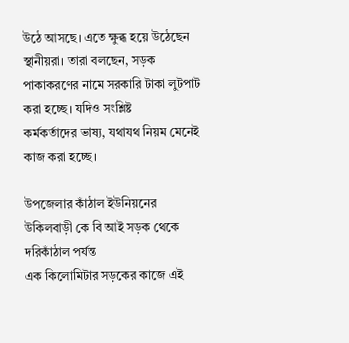উঠে আসছে। এতে ক্ষুব্ধ হয়ে উঠেছেন স্থানীয়রা। তারা বলছেন, সড়ক
পাকাকরণের নামে সরকারি টাকা লুটপাট করা হচ্ছে। যদিও সংশ্লিষ্ট
কর্মকর্তাদের ভাষ্য, যথাযথ নিয়ম মেনেই কাজ করা হচ্ছে।

উপজেলার কাঁঠাল ইউনিয়নের উকিলবাড়ী কে বি আই সড়ক থেকে দরিকাঁঠাল পর্যন্ত
এক কিলোমিটার সড়কের কাজে এই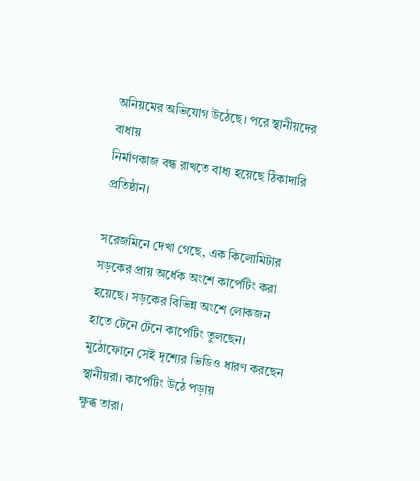অনিয়মের অভিযোগ উঠেছে। পরে স্থানীয়দের বাধায়
নির্মাণকাজ বন্ধ রাখতে বাধ্য হয়েছে ঠিকাদারি প্রতিষ্ঠান।

সরেজমিনে দেখা গেছে, এক কিলোমিটার সড়কের প্রায় অর্ধেক অংশে কার্পেটিং করা
হয়েছে। সড়কের বিভিন্ন অংশে লোকজন হাতে টেনে টেনে কার্পেটিং তুলছেন।
মুঠোফোনে সেই দৃশ্যের ভিডিও ধারণ করছেন স্থানীয়রা। কার্পেটিং উঠে পড়ায়
ক্ষুব্ধ তারা।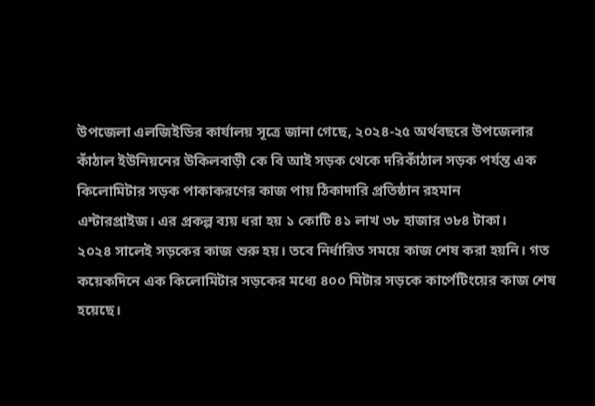উপজেলা এলজিইডির কার্যালয় সূত্রে জানা গেছে, ২০২৪-২৫ অর্থবছরে উপজেলার
কাঁঠাল ইউনিয়নের উকিলবাড়ী কে বি আই সড়ক থেকে দরিকাঁঠাল সড়ক পর্যন্ত এক
কিলোমিটার সড়ক পাকাকরণের কাজ পায় ঠিকাদারি প্রতিষ্ঠান রহমান
এন্টারপ্রাইজ। এর প্রকল্প ব্যয় ধরা হয় ১ কোটি ৪১ লাখ ৩৮ হাজার ৩৮৪ টাকা।
২০২৪ সালেই সড়কের কাজ শুরু হয়। তবে নির্ধারিত সময়ে কাজ শেষ করা হয়নি। গত
কয়েকদিনে এক কিলোমিটার সড়কের মধ্যে ৪০০ মিটার সড়কে কার্পেটিংয়ের কাজ শেষ
হয়েছে।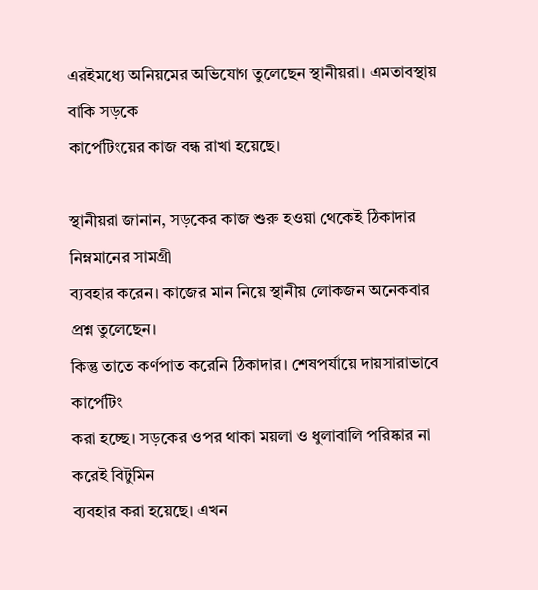এরইমধ্যে অনিয়মের অভিযোগ তুলেছেন স্থানীয়রা। এমতাবস্থায় বাকি সড়কে
কার্পেটিংয়ের কাজ বন্ধ রাখা হয়েছে।

স্থানীয়রা জানান, সড়কের কাজ শুরু হওয়া থেকেই ঠিকাদার নিম্নমানের সামগ্রী
ব্যবহার করেন। কাজের মান নিয়ে স্থানীয় লোকজন অনেকবার প্রশ্ন তুলেছেন।
কিন্তু তাতে কর্ণপাত করেনি ঠিকাদার। শেষপর্যায়ে দায়সারাভাবে কার্পেটিং
করা হচ্ছে। সড়কের ওপর থাকা ময়লা ও ধুলাবালি পরিষ্কার না করেই বিটুমিন
ব্যবহার করা হয়েছে। এখন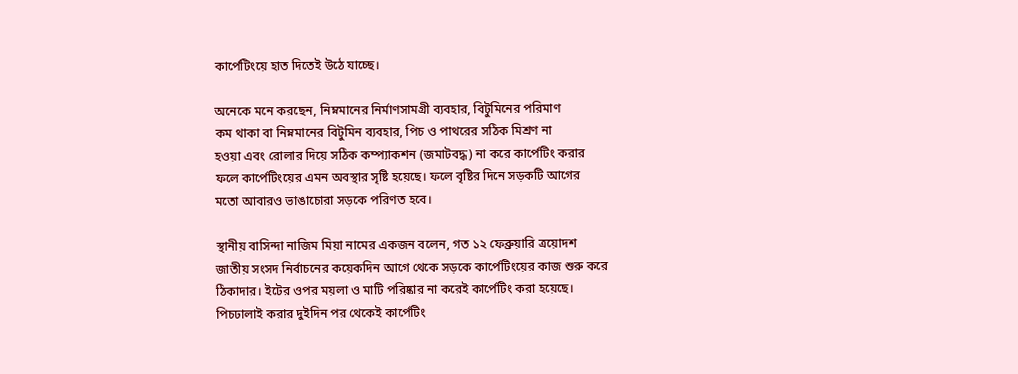কার্পেটিংয়ে হাত দিতেই উঠে যাচ্ছে।

অনেকে মনে করছেন, নিম্নমানের নির্মাণসামগ্রী ব্যবহার, বিটুমিনের পরিমাণ
কম থাকা বা নিম্নমানের বিটুমিন ব্যবহার, পিচ ও পাথরের সঠিক মিশ্রণ না
হওয়া এবং রোলার দিয়ে সঠিক কম্প্যাকশন (জমাটবদ্ধ) না করে কার্পেটিং করার
ফলে কার্পেটিংয়ের এমন অবস্থার সৃষ্টি হয়েছে। ফলে বৃষ্টির দিনে সড়কটি আগের
মতো আবারও ভাঙাচোরা সড়কে পরিণত হবে।

স্থানীয় বাসিন্দা নাজিম মিয়া নামের একজন বলেন, গত ১২ ফেব্রুয়ারি ত্রয়োদশ
জাতীয় সংসদ নির্বাচনের কয়েকদিন আগে থেকে সড়কে কার্পেটিংয়ের কাজ শুরু করে
ঠিকাদার। ইটের ওপর ময়লা ও মাটি পরিষ্কার না করেই কার্পেটিং করা হয়েছে।
পিচঢালাই করার দুইদিন পর থেকেই কার্পেটিং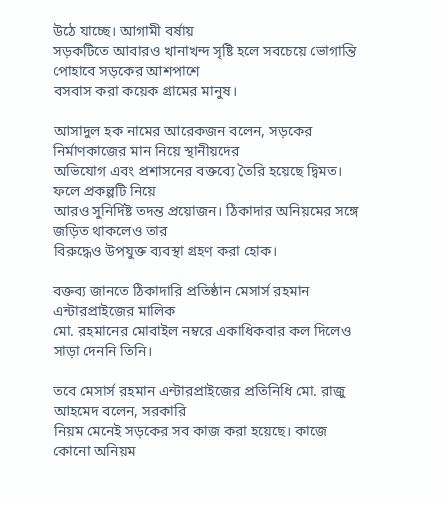উঠে যাচ্ছে। আগামী বর্ষায়
সড়কটিতে আবারও খানাখন্দ সৃষ্টি হলে সবচেয়ে ভোগান্তি পোহাবে সড়কের আশপাশে
বসবাস করা কয়েক গ্রামের মানুষ।

আসাদুল হক নামের আরেকজন বলেন, সড়কের নির্মাণকাজের মান নিয়ে স্থানীয়দের
অভিযোগ এবং প্রশাসনের বক্তব্যে তৈরি হয়েছে দ্বিমত। ফলে প্রকল্পটি নিয়ে
আরও সুনির্দিষ্ট তদন্ত প্রয়োজন। ঠিকাদার অনিয়মের সঙ্গে জড়িত থাকলেও তার
বিরুদ্ধেও উপযুক্ত ব্যবস্থা গ্রহণ করা হোক।

বক্তব্য জানতে ঠিকাদারি প্রতিষ্ঠান মেসার্স রহমান এন্টারপ্রাইজের মালিক
মো. রহমানের মোবাইল নম্বরে একাধিকবার কল দিলেও সাড়া দেননি তিনি।

তবে মেসার্স রহমান এন্টারপ্রাইজের প্রতিনিধি মো. রাজু আহমেদ বলেন, সরকারি
নিয়ম মেনেই সড়কের সব কাজ করা হয়েছে। কাজে কোনো অনিয়ম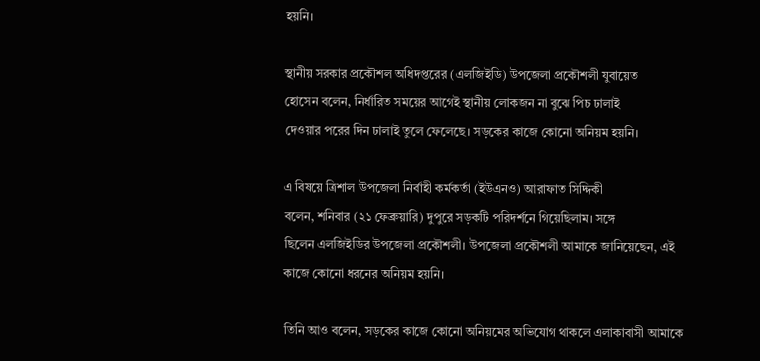হয়নি।

স্থানীয় সরকার প্রকৌশল অধিদপ্তরের (এলজিইডি) উপজেলা প্রকৌশলী যুবায়েত
হোসেন বলেন, নির্ধারিত সময়ের আগেই স্থানীয় লোকজন না বুঝে পিচ ঢালাই
দেওয়ার পরের দিন ঢালাই তুলে ফেলেছে। সড়কের কাজে কোনো অনিয়ম হয়নি।

এ বিষয়ে ত্রিশাল উপজেলা নির্বাহী কর্মকর্তা (ইউএনও) আরাফাত সিদ্দিকী
বলেন, শনিবার (২১ ফেব্রুয়ারি) দুপুরে সড়কটি পরিদর্শনে গিয়েছিলাম। সঙ্গে
ছিলেন এলজিইডির উপজেলা প্রকৌশলী। উপজেলা প্রকৌশলী আমাকে জানিয়েছেন, এই
কাজে কোনো ধরনের অনিয়ম হয়নি।

তিনি আও বলেন, সড়কের কাজে কোনো অনিয়মের অভিযোগ থাকলে এলাকাবাসী আমাকে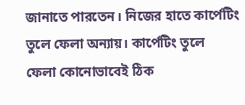জানাতে পারতেন। নিজের হাতে কার্পেটিং তুলে ফেলা অন্যায়। কার্পেটিং তুলে
ফেলা কোনোভাবেই ঠিক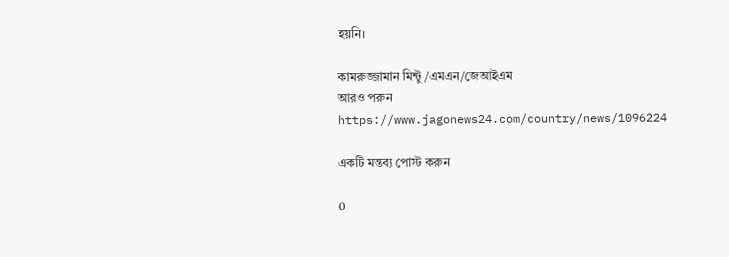হয়নি।

কামরুজ্জামান মিন্টু/এমএন/জেআইএম
আরও পরুন
https://www.jagonews24.com/country/news/1096224

একটি মন্তব্য পোস্ট করুন

0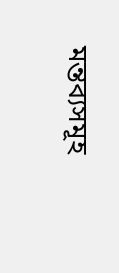মন্তব্যসমূহ